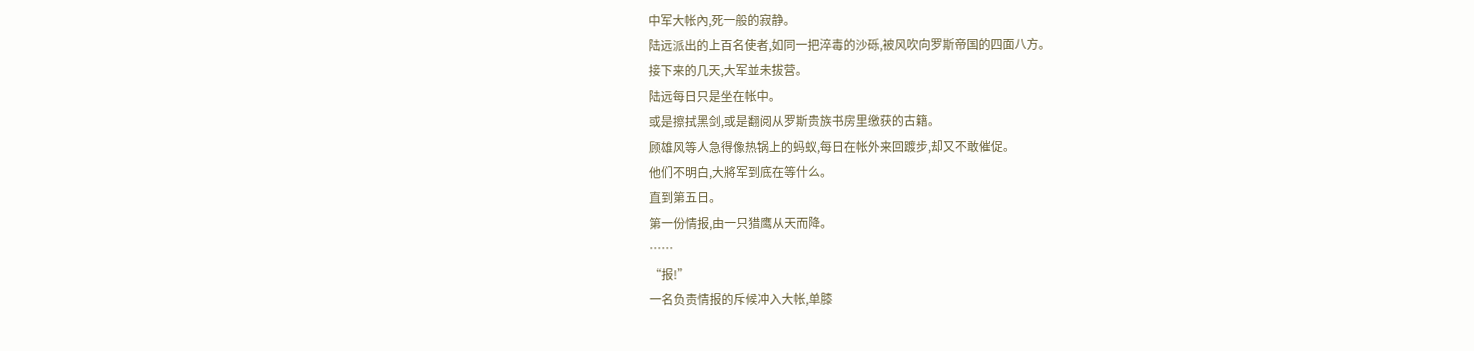中军大帐內,死一般的寂静。
陆远派出的上百名使者,如同一把淬毒的沙砾,被风吹向罗斯帝国的四面八方。
接下来的几天,大军並未拔营。
陆远每日只是坐在帐中。
或是擦拭黑剑,或是翻阅从罗斯贵族书房里缴获的古籍。
顾雄风等人急得像热锅上的蚂蚁,每日在帐外来回踱步,却又不敢催促。
他们不明白,大將军到底在等什么。
直到第五日。
第一份情报,由一只猎鹰从天而降。
……
“报!”
一名负责情报的斥候冲入大帐,单膝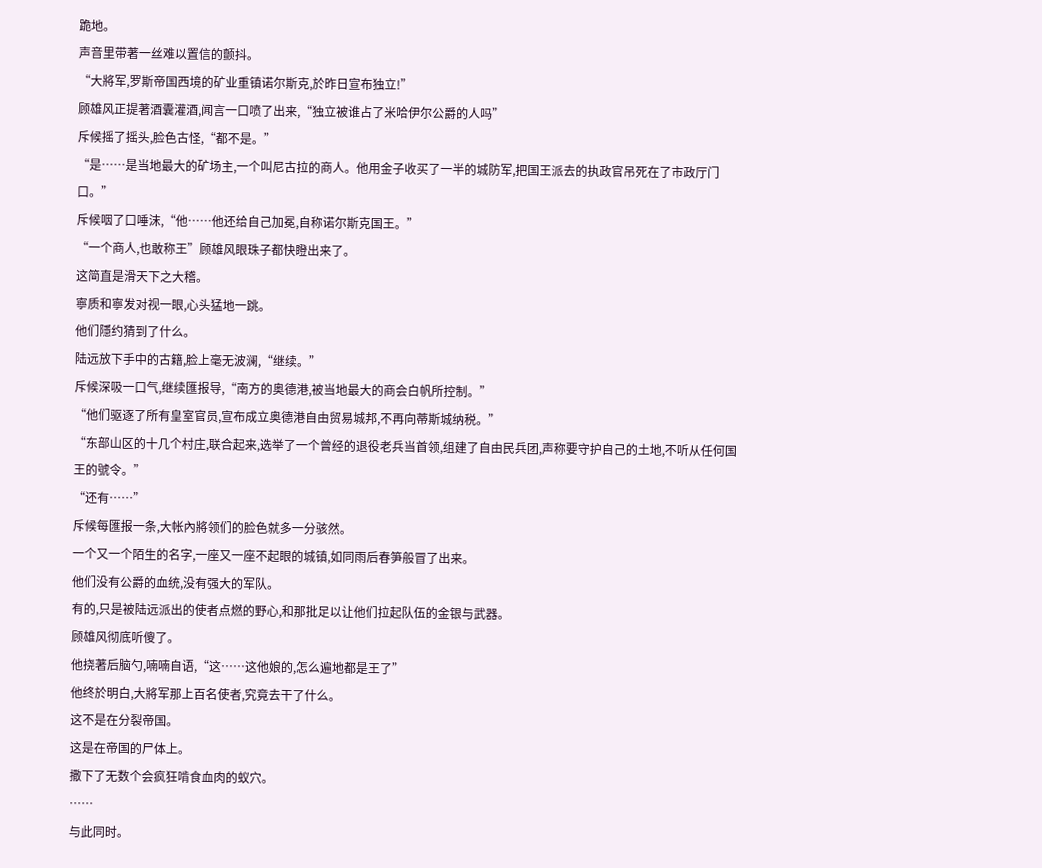跪地。
声音里带著一丝难以置信的颤抖。
“大將军,罗斯帝国西境的矿业重镇诺尔斯克,於昨日宣布独立!”
顾雄风正提著酒囊灌酒,闻言一口喷了出来,“独立被谁占了米哈伊尔公爵的人吗”
斥候摇了摇头,脸色古怪,“都不是。”
“是……是当地最大的矿场主,一个叫尼古拉的商人。他用金子收买了一半的城防军,把国王派去的执政官吊死在了市政厅门口。”
斥候咽了口唾沫,“他……他还给自己加冕,自称诺尔斯克国王。”
“一个商人,也敢称王”顾雄风眼珠子都快瞪出来了。
这简直是滑天下之大稽。
寧质和寧发对视一眼,心头猛地一跳。
他们隱约猜到了什么。
陆远放下手中的古籍,脸上毫无波澜,“继续。”
斥候深吸一口气,继续匯报导,“南方的奥德港,被当地最大的商会白帆所控制。”
“他们驱逐了所有皇室官员,宣布成立奥德港自由贸易城邦,不再向蒂斯城纳税。”
“东部山区的十几个村庄,联合起来,选举了一个曾经的退役老兵当首领,组建了自由民兵团,声称要守护自己的土地,不听从任何国王的號令。”
“还有……”
斥候每匯报一条,大帐內將领们的脸色就多一分骇然。
一个又一个陌生的名字,一座又一座不起眼的城镇,如同雨后春笋般冒了出来。
他们没有公爵的血统,没有强大的军队。
有的,只是被陆远派出的使者点燃的野心,和那批足以让他们拉起队伍的金银与武器。
顾雄风彻底听傻了。
他挠著后脑勺,喃喃自语,“这……这他娘的,怎么遍地都是王了”
他终於明白,大將军那上百名使者,究竟去干了什么。
这不是在分裂帝国。
这是在帝国的尸体上。
撒下了无数个会疯狂啃食血肉的蚁穴。
……
与此同时。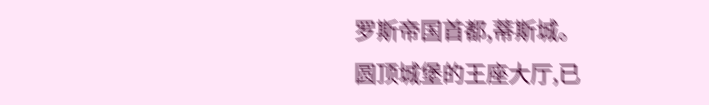罗斯帝国首都,蒂斯城。
圆顶城堡的王座大厅,已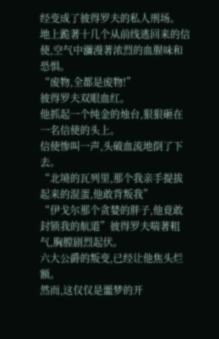经变成了彼得罗夫的私人刑场。
地上跪著十几个从前线逃回来的信使,空气中瀰漫著浓烈的血腥味和恐惧。
“废物,全都是废物!”
彼得罗夫双眼血红。
他抓起一个纯金的烛台,狠狠砸在一名信使的头上。
信使惨叫一声,头破血流地倒了下去。
“北境的瓦列里,那个我亲手提拔起来的混蛋,他敢背叛我”
“伊戈尔那个贪婪的胖子,他竟敢封锁我的航道”彼得罗夫喘著粗气,胸膛剧烈起伏。
六大公爵的叛变,已经让他焦头烂额。
然而,这仅仅是噩梦的开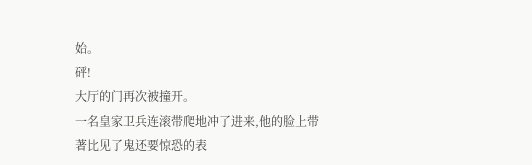始。
砰!
大厅的门再次被撞开。
一名皇家卫兵连滚带爬地冲了进来,他的脸上带著比见了鬼还要惊恐的表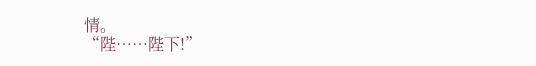情。
“陛……陛下!”